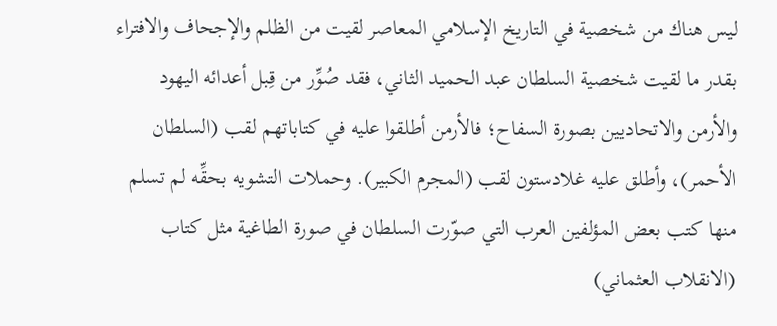ليس هناك من شخصية في التاريخ الإسلامي المعاصر لقيت من الظلم والإجحاف والافتراء بقدر ما لقيت شخصية السلطان عبد الحميد الثاني، فقد صُوِّر من قِبل أعدائه اليهود والأرمن والاتحاديين بصورة السفاح؛ فالأرمن أطلقوا عليه في كتاباتهم لقب (السلطان الأحمر)، وأطلق عليه غلادستون لقب (المجرم الكبير). وحملات التشويه بحقِّه لم تسلم منها كتب بعض المؤلفين العرب التي صوّرت السلطان في صورة الطاغية مثل كتاب (الانقلاب العثماني)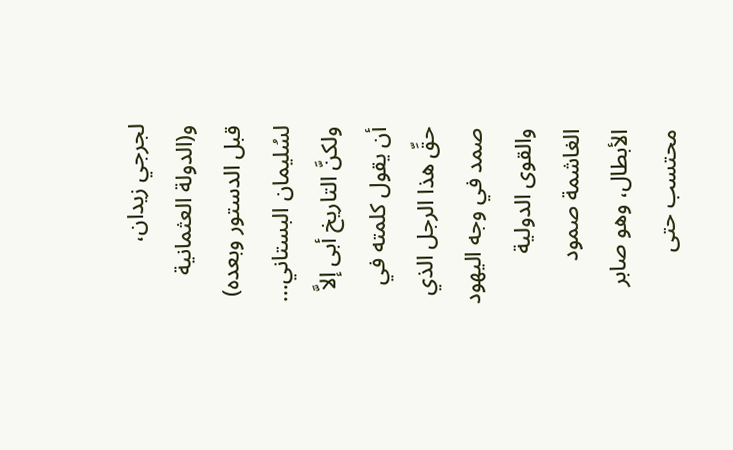لجرجي زيدان، و(الدولة العثمانية قبل الدستور وبعده) لسُليمان البستاني... ولكنَّ التاريخ أبى إلاَّ أن يقول كلمته في حقِّ هذا الرجل الذي صمد في وجه اليهود والقوى الدولية الغاشمة صمود الأبطال، وهو صابر محتسب حتى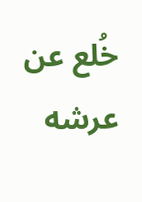خُلع عن عرشه